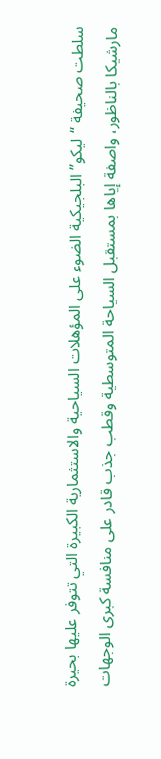سلطت صحيفة “ليكو” البلجيكية الضوء على المؤهلات السياحية والاستثمارية الكبيرة التي تتوفر عليها بحيرة مارشيكا بالناظور، واصفة إياها بمستقبل السياحة المتوسطية وقطب جذب قادر على منافسة كبرى الوجهات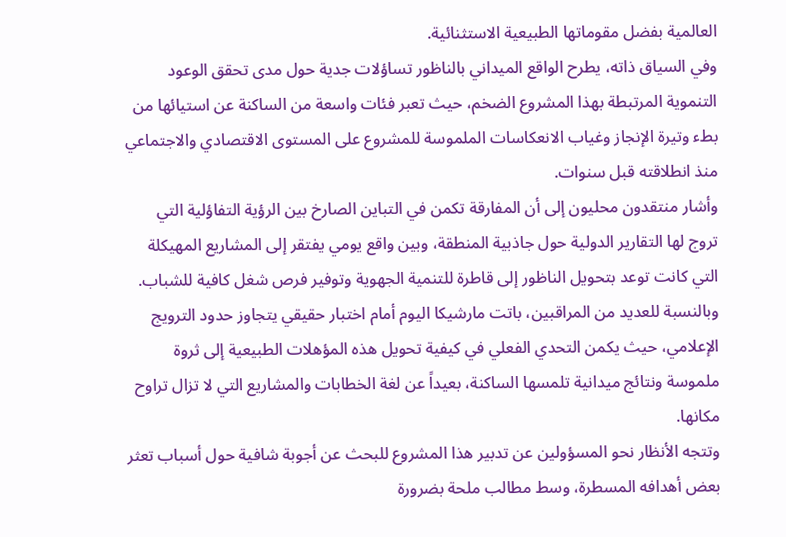العالمية بفضل مقوماتها الطبيعية الاستثنائية.
وفي السياق ذاته، يطرح الواقع الميداني بالناظور تساؤلات جدية حول مدى تحقق الوعود التنموية المرتبطة بهذا المشروع الضخم، حيث تعبر فئات واسعة من الساكنة عن استيائها من بطء وتيرة الإنجاز وغياب الانعكاسات الملموسة للمشروع على المستوى الاقتصادي والاجتماعي منذ انطلاقته قبل سنوات.
وأشار منتقدون محليون إلى أن المفارقة تكمن في التباين الصارخ بين الرؤية التفاؤلية التي تروج لها التقارير الدولية حول جاذبية المنطقة، وبين واقع يومي يفتقر إلى المشاريع المهيكلة التي كانت توعد بتحويل الناظور إلى قاطرة للتنمية الجهوية وتوفير فرص شغل كافية للشباب.
وبالنسبة للعديد من المراقبين، باتت مارشيكا اليوم أمام اختبار حقيقي يتجاوز حدود الترويج الإعلامي، حيث يكمن التحدي الفعلي في كيفية تحويل هذه المؤهلات الطبيعية إلى ثروة ملموسة ونتائج ميدانية تلمسها الساكنة، بعيداً عن لغة الخطابات والمشاريع التي لا تزال تراوح مكانها.
وتتجه الأنظار نحو المسؤولين عن تدبير هذا المشروع للبحث عن أجوبة شافية حول أسباب تعثر بعض أهدافه المسطرة، وسط مطالب ملحة بضرورة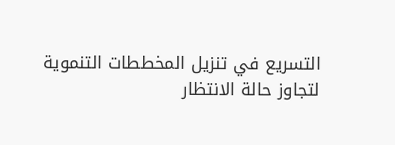التسريع في تنزيل المخططات التنموية لتجاوز حالة الانتظار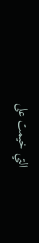التي خيمت على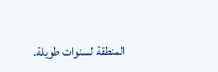المنطقة لسنوات طويلة.